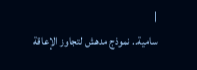|
سامية.. نموذج مدهش لتجاوز الإعاقة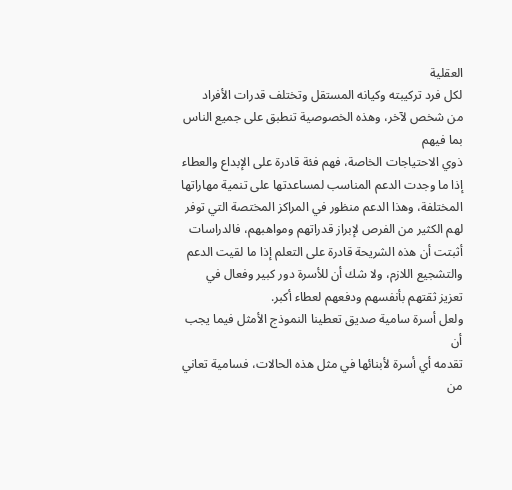العقلية
لكل فرد تركيبته وكيانه المستقل وتختلف قدرات الأفراد
من شخص لآخر، وهذه الخصوصية تنطبق على جميع الناس بما فيهم
ذوي الاحتياجات الخاصة، فهم فئة قادرة على الإبداع والعطاء
إذا ما وجدت الدعم المناسب لمساعدتها على تنمية مهاراتها
المختلفة، وهذا الدعم منظور في المراكز المختصة التي توفر
لهم الكثير من الفرص لإبراز قدراتهم ومواهبهم، فالدراسات
أثبتت أن هذه الشريحة قادرة على التعلم إذا ما لقيت الدعم
والتشجيع اللازم، ولا شك أن للأسرة دور كبير وفعال في
تعزيز ثقتهم بأنفسهم ودفعهم لعطاء أكبر.
ولعل أسرة سامية صديق تعطينا النموذج الأمثل فيما يجب أن
تقدمه أي أسرة لأبنائها في مثل هذه الحالات، فسامية تعاني
من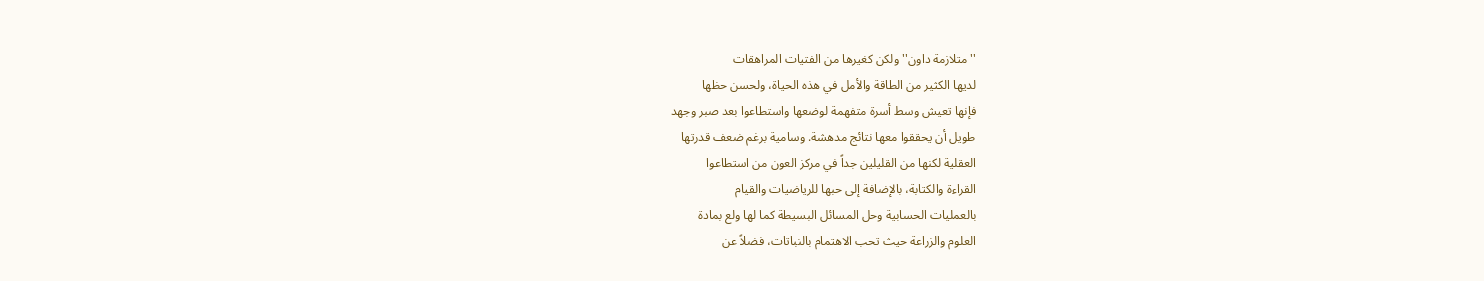''متلازمة داون'' ولكن كغيرها من الفتيات المراهقات
لديها الكثير من الطاقة والأمل في هذه الحياة، ولحسن حظها
فإنها تعيش وسط أسرة متفهمة لوضعها واستطاعوا بعد صبر وجهد
طويل أن يحققوا معها نتائج مدهشة. وسامية برغم ضعف قدرتها
العقلية لكنها من القليلين جداً في مركز العون من استطاعوا
القراءة والكتابة، بالإضافة إلى حبها للرياضيات والقيام
بالعمليات الحسابية وحل المسائل البسيطة كما لها ولع بمادة
العلوم والزراعة حيث تحب الاهتمام بالنباتات، فضلاً عن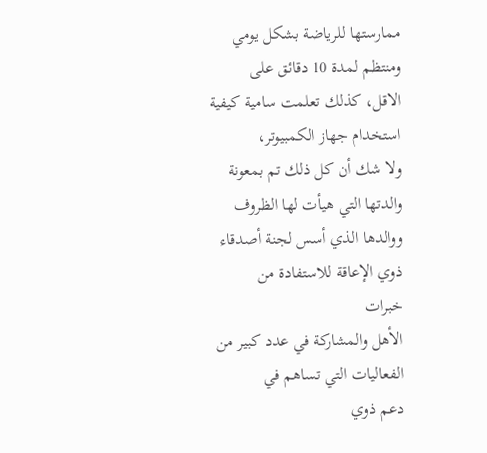ممارستها للرياضة بشكل يومي ومنتظم لمدة 10 دقائق على
الاقل، كذلك تعلمت سامية كيفية استخدام جهاز الكمبيوتر،
ولا شك أن كل ذلك تم بمعونة والدتها التي هيأت لها الظروف
ووالدها الذي أسس لجنة أصدقاء ذوي الإعاقة للاستفادة من
خبرات
الأهل والمشاركة في عدد كبير من الفعاليات التي تساهم في
دعم ذوي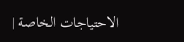الاحتياجات الخاصة |